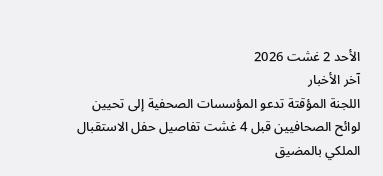الأحد 2 غشت 2026
آخر الأخبار
اللجنة المؤقتة تدعو المؤسسات الصحفية إلى تحيين لوائح الصحافيين قبل 4 غشت تفاصيل حفل الاستقبال الملكي بالمضيق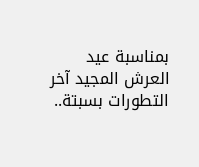بمناسبة عيد العرش المجيد آخر التطورات بسبتة..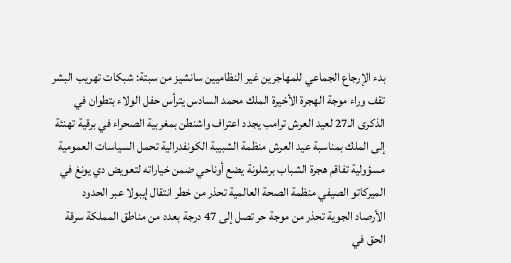بدء الإرجاع الجماعي للمهاجرين غير النظاميين سانشيز من سبتة: شبكات تهريب البشر تقف وراء موجة الهجرة الأخيرة الملك محمد السادس يترأس حفل الولاء بتطوان في الذكرى الـ27 لعيد العرش ترامب يجدد اعتراف واشنطن بمغربية الصحراء في برقية تهنئة إلى الملك بمناسبة عيد العرش منظمة الشبيبة الكونفدرالية تحمل السياسات العمومية مسؤولية تفاقم هجرة الشباب برشلونة يضع أوناحي ضمن خياراته لتعويض دي يونغ في الميركاتو الصيفي منظمة الصحة العالمية تحذر من خطر انتقال إيبولا عبر الحدود الأرصاد الجوية تحذر من موجة حر تصل إلى 47 درجة بعدد من مناطق المملكة سرقة الحق في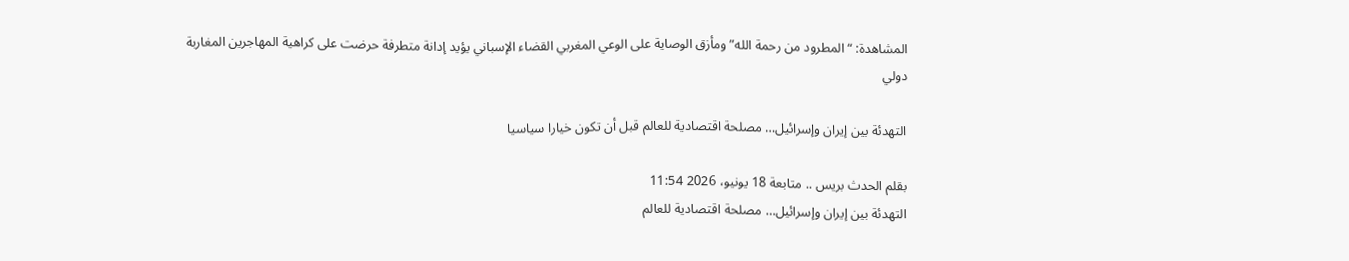المشاهدة: “المطرود من رحمة الله” ومأزق الوصاية على الوعي المغربي القضاء الإسباني يؤيد إدانة متطرفة حرضت على كراهية المهاجرين المغاربة
دولي

التهدئة بين إيران وإسرائيل… مصلحة اقتصادية للعالم قبل أن تكون خيارا سياسيا

بقلم الحدث بريس .. متابعة 18 يونيو، 2026 11:54
التهدئة بين إيران وإسرائيل… مصلحة اقتصادية للعالم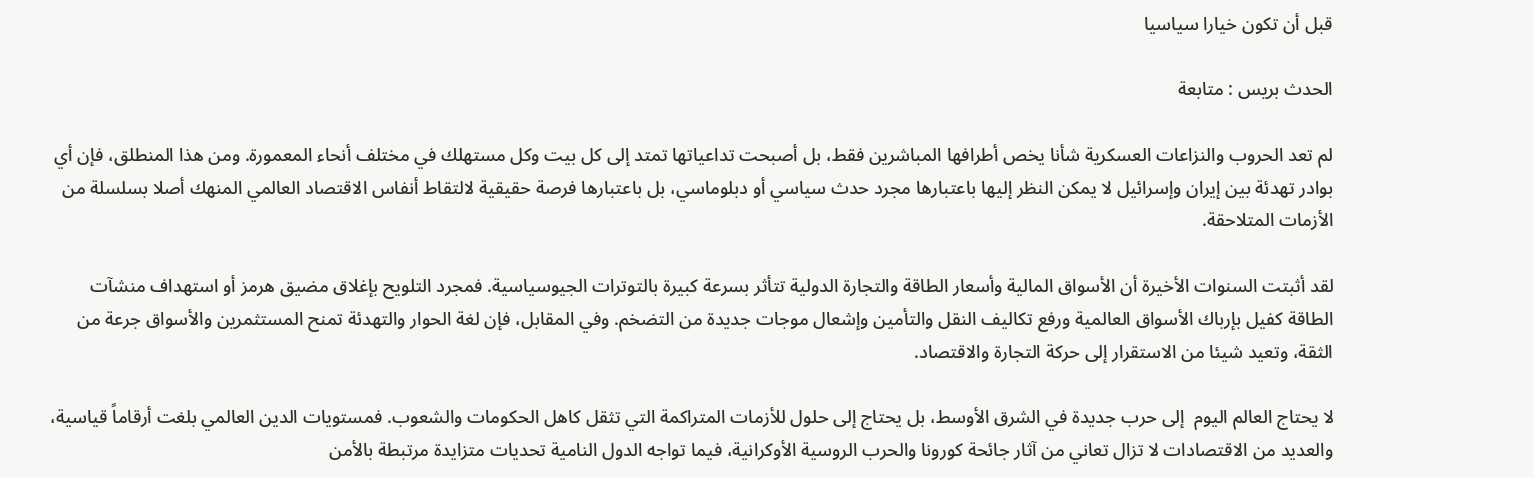قبل أن تكون خيارا سياسيا

الحدث بريس : متابعة

لم تعد الحروب والنزاعات العسكرية شأنا يخص أطرافها المباشرين فقط، بل أصبحت تداعياتها تمتد إلى كل بيت وكل مستهلك في مختلف أنحاء المعمورة. ومن هذا المنطلق، فإن أي بوادر تهدئة بين إيران وإسرائيل لا يمكن النظر إليها باعتبارها مجرد حدث سياسي أو دبلوماسي، بل باعتبارها فرصة حقيقية لالتقاط أنفاس الاقتصاد العالمي المنهك أصلا بسلسلة من الأزمات المتلاحقة.

لقد أثبتت السنوات الأخيرة أن الأسواق المالية وأسعار الطاقة والتجارة الدولية تتأثر بسرعة كبيرة بالتوترات الجيوسياسية. فمجرد التلويح بإغلاق مضيق هرمز أو استهداف منشآت الطاقة كفيل بإرباك الأسواق العالمية ورفع تكاليف النقل والتأمين وإشعال موجات جديدة من التضخم. وفي المقابل، فإن لغة الحوار والتهدئة تمنح المستثمرين والأسواق جرعة من الثقة، وتعيد شيئا من الاستقرار إلى حركة التجارة والاقتصاد.

لا يحتاج العالم اليوم  إلى حرب جديدة في الشرق الأوسط، بل يحتاج إلى حلول للأزمات المتراكمة التي تثقل كاهل الحكومات والشعوب. فمستويات الدين العالمي بلغت أرقاماً قياسية، والعديد من الاقتصادات لا تزال تعاني من آثار جائحة كورونا والحرب الروسية الأوكرانية، فيما تواجه الدول النامية تحديات متزايدة مرتبطة بالأمن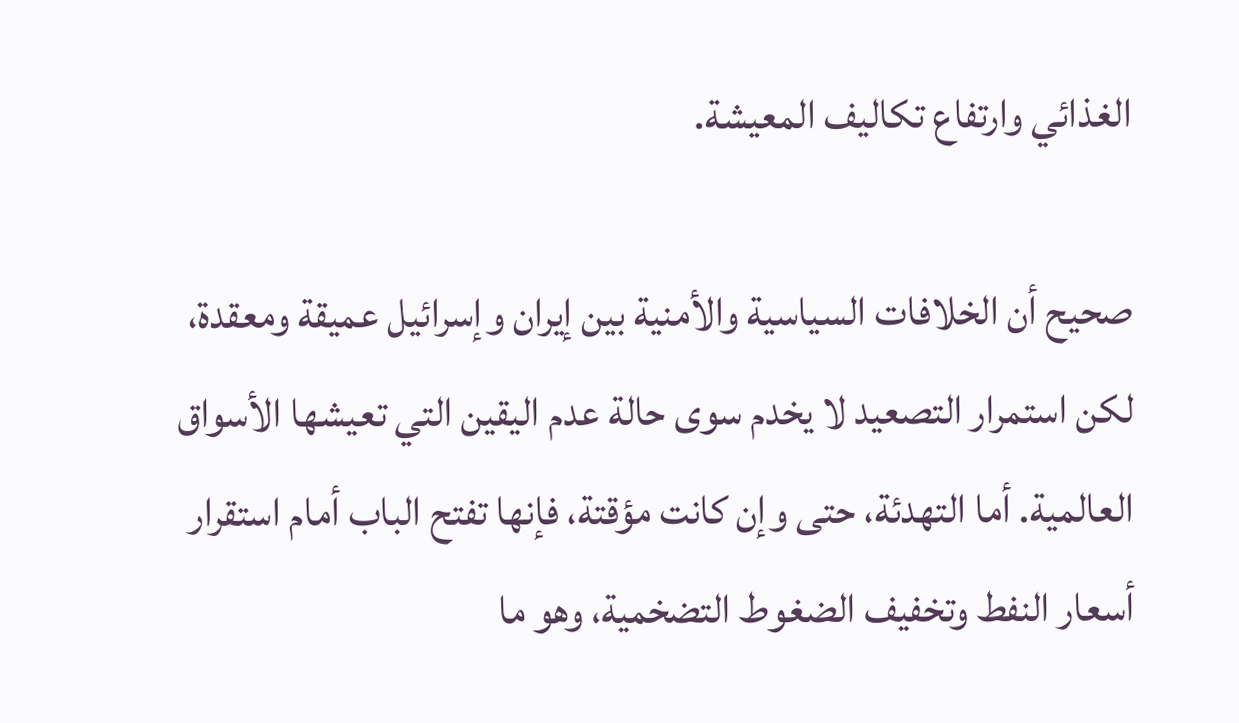الغذائي وارتفاع تكاليف المعيشة.

صحيح أن الخلافات السياسية والأمنية بين إيران وإسرائيل عميقة ومعقدة، لكن استمرار التصعيد لا يخدم سوى حالة عدم اليقين التي تعيشها الأسواق العالمية. أما التهدئة، حتى وإن كانت مؤقتة، فإنها تفتح الباب أمام استقرار أسعار النفط وتخفيف الضغوط التضخمية، وهو ما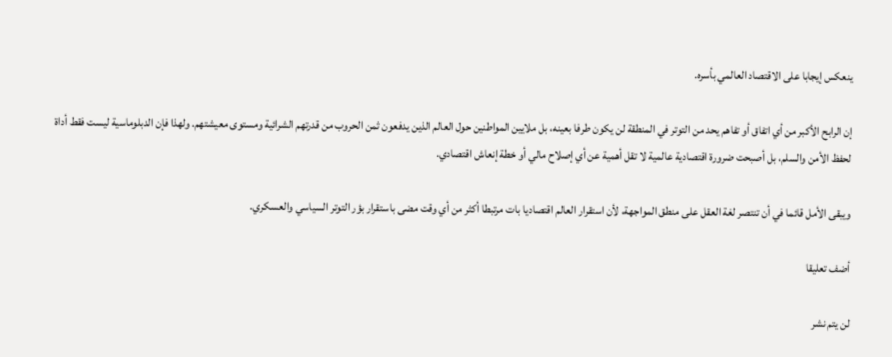ينعكس إيجابا على الاقتصاد العالمي بأسره.

إن الرابح الأكبر من أي اتفاق أو تفاهم يحد من التوتر في المنطقة لن يكون طرفا بعينه، بل ملايين المواطنين حول العالم الذين يدفعون ثمن الحروب من قدرتهم الشرائية ومستوى معيشتهم. ولهذا فإن الدبلوماسية ليست فقط أداة لحفظ الأمن والسلم، بل أصبحت ضرورة اقتصادية عالمية لا تقل أهمية عن أي إصلاح مالي أو خطة إنعاش اقتصادي.

ويبقى الأمل قائما في أن تنتصر لغة العقل على منطق المواجهة، لأن استقرار العالم اقتصاديا بات مرتبطا أكثر من أي وقت مضى باستقرار بؤر التوتر السياسي والعسكري.

أضف تعليقا

لن يتم نشر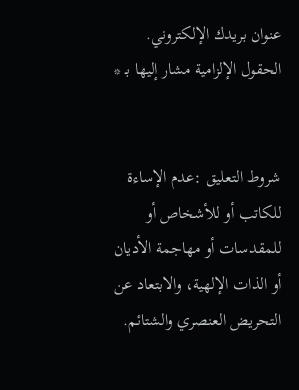عنوان بريدك الإلكتروني. الحقول الإلزامية مشار إليها بـ *


شروط التعليق :عدم الإساءة للكاتب أو للأشخاص أو للمقدسات أو مهاجمة الأديان أو الذات الإلهية، والابتعاد عن التحريض العنصري والشتائم.